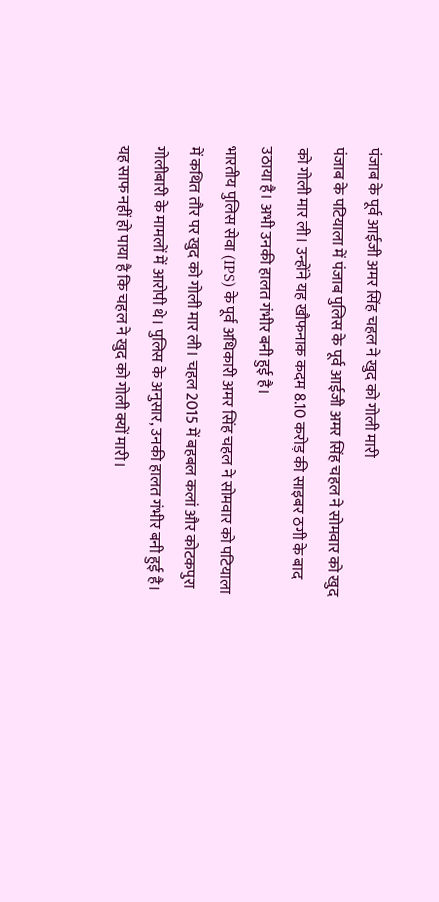पंजाब के पूर्व आईजी अमर सिंह चहल ने खुद को गोली मारी
पंजाब के पटियाला में पंजाब पुलिस के पूर्व आईजी अमर सिंह चहल ने सोमवार को खुद को गोली मार ली। उन्होंने यह खौफनाक कदम 8.10 करोड़ की साइबर ठगी के बाद उठाया है। अभी उनकी हालत गंभीर बनी हुई है।
भारतीय पुलिस सेवा (IPS) के पूर्व अधिकारी अमर सिंह चहल ने सोमवार को पटियाला में कथित तौर पर खुद को गोली मार ली। चहल 2015 में बहबल कलां और कोटकपुरा गोलीबारी के मामलों में आरोपी थे। पुलिस के अनुसार, उनकी हालत गंभीर बनी हुई है। यह साफ नहीं हो पाया है कि चहल ने खुद को गोली क्यों मारी।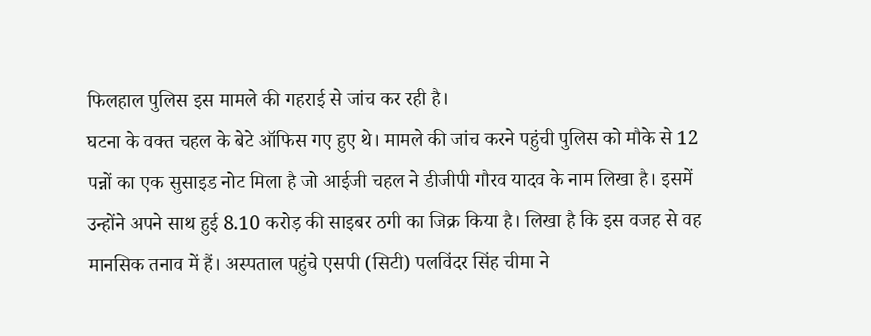फिलहाल पुलिस इस मामले की गहराई से जांच कर रही है।
घटना के वक्त चहल के बेटे ऑफिस गए हुए थे। मामले की जांच करने पहुंची पुलिस को मौके से 12 पन्नों का एक सुसाइड नोट मिला है जो आईजी चहल ने डीजीपी गौरव यादव के नाम लिखा है। इसमें उन्होंने अपने साथ हुई 8.10 करोड़ की साइबर ठगी का जिक्र किया है। लिखा है कि इस वजह से वह मानसिक तनाव में हैं। अस्पताल पहुंचे एसपी (सिटी) पलविंदर सिंह चीमा ने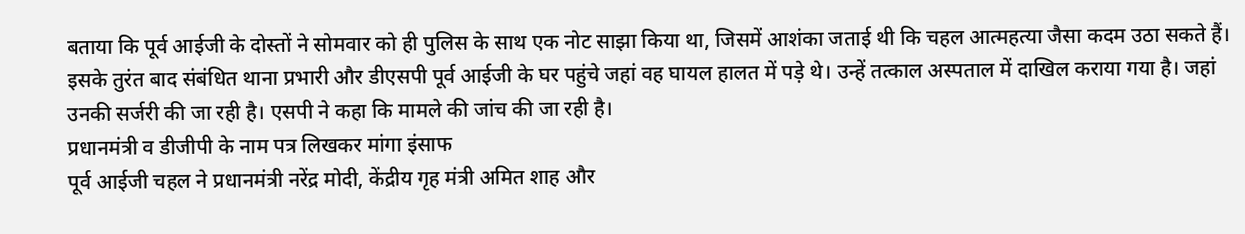बताया कि पूर्व आईजी के दोस्तों ने सोमवार को ही पुलिस के साथ एक नोट साझा किया था, जिसमें आशंका जताई थी कि चहल आत्महत्या जैसा कदम उठा सकते हैं। इसके तुरंत बाद संबंधित थाना प्रभारी और डीएसपी पूर्व आईजी के घर पहुंचे जहां वह घायल हालत में पड़े थे। उन्हें तत्काल अस्पताल में दाखिल कराया गया है। जहां उनकी सर्जरी की जा रही है। एसपी ने कहा कि मामले की जांच की जा रही है।
प्रधानमंत्री व डीजीपी के नाम पत्र लिखकर मांगा इंसाफ
पूर्व आईजी चहल ने प्रधानमंत्री नरेंद्र मोदी, केंद्रीय गृह मंत्री अमित शाह और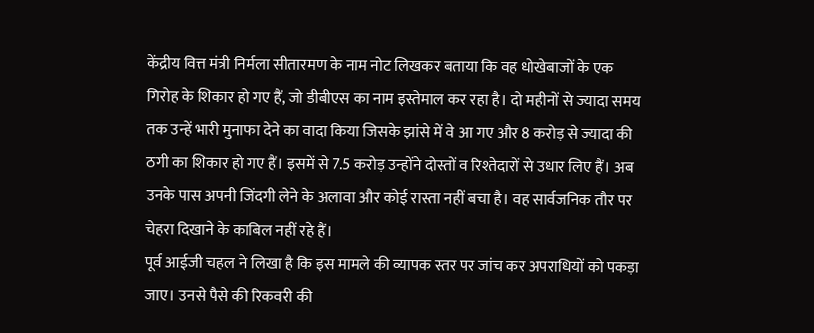केंद्रीय वित्त मंत्री निर्मला सीतारमण के नाम नोट लिखकर बताया कि वह धोखेबाजों के एक गिरोह के शिकार हो गए हैं, जो डीबीएस का नाम इस्तेमाल कर रहा है। दो महीनों से ज्यादा समय तक उन्हें भारी मुनाफा देने का वादा किया जिसके झांसे में वे आ गए और 8 करोड़ से ज्यादा की ठगी का शिकार हो गए हैं। इसमें से 7.5 करोड़ उन्होंने दोस्तों व रिश्तेदारों से उधार लिए हैं। अब उनके पास अपनी जिंदगी लेने के अलावा और कोई रास्ता नहीं बचा है। वह सार्वजनिक तौर पर चेहरा दिखाने के काबिल नहीं रहे हैं।
पूर्व आईजी चहल ने लिखा है कि इस मामले की व्यापक स्तर पर जांच कर अपराधियों को पकड़ा जाए। उनसे पैसे की रिकवरी की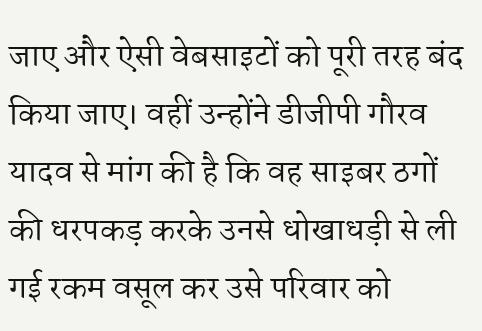जाए और ऐसी वेबसाइटों को पूरी तरह बंद किया जाए। वहीं उन्होंने डीजीपी गौरव यादव से मांग की है कि वह साइबर ठगों की धरपकड़ करके उनसे धोखाधड़ी से ली गई रकम वसूल कर उसे परिवार को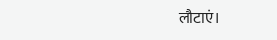लौटाएं।